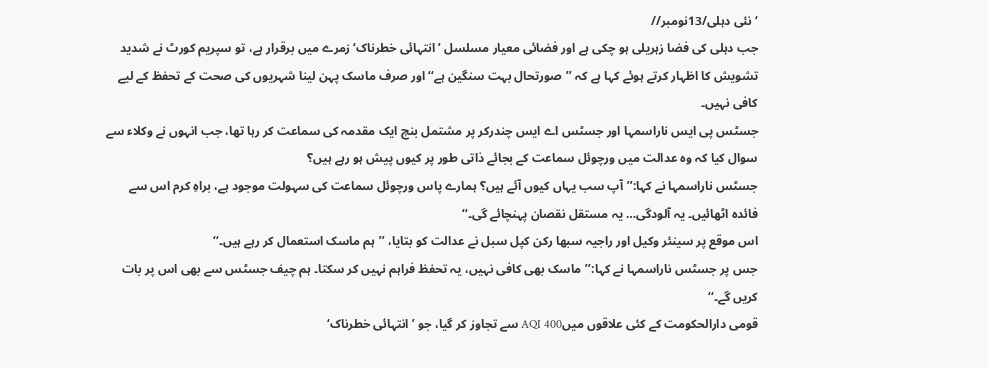‘نئی دہلی/13نومبر//
جب دہلی کی فضا زہریلی ہو چکی ہے اور فضائی معیار مسلسل ’انتہائی خطرناک‘ زمرے میں برقرار ہے، تو سپریم کورٹ نے شدید تشویش کا اظہار کرتے ہوئے کہا ہے کہ ’’صورتحال بہت سنگین ہے‘‘ اور صرف ماسک پہن لینا شہریوں کی صحت کے تحفظ کے لیے کافی نہیں۔
جسٹس پی ایس ناراسمہا اور جسٹس اے ایس چندرکر پر مشتمل بنچ ایک مقدمہ کی سماعت کر رہا تھا، جب انہوں نے وکلاء سے سوال کیا کہ وہ عدالت میں ورچوئل سماعت کے بجائے ذاتی طور پر کیوں پیش ہو رہے ہیں؟
جسٹس ناراسمہا نے کہا:’’آپ سب یہاں کیوں آئے ہیں؟ ہمارے پاس ورچوئل سماعت کی سہولت موجود ہے، براہِ کرم اس سے فائدہ اٹھائیں۔ یہ آلودگی… یہ مستقل نقصان پہنچائے گی۔‘‘
اس موقع پر سینئر وکیل اور راجیہ سبھا رکن کپل سبل نے عدالت کو بتایا، ’’ہم ماسک استعمال کر رہے ہیں۔‘‘
جس پر جسٹس ناراسمہا نے کہا:’’ماسک بھی کافی نہیں، یہ تحفظ فراہم نہیں کر سکتا۔ ہم چیف جسٹس سے بھی اس پر بات کریں گے۔‘‘
قومی دارالحکومت کے کئی علاقوں میںAQI 400 سے تجاوز کر گیا، جو ’انتہائی خطرناک‘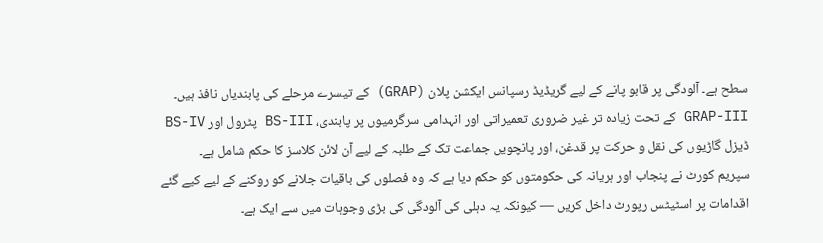سطح ہے۔ آلودگی پر قابو پانے کے لیے گریڈیڈ رسپانس ایکشن پلان (GRAP) کے تیسرے مرحلے کی پابندیاں نافذ ہیں۔
GRAP-III کے تحت زیادہ تر غیر ضروری تعمیراتی اور انہدامی سرگرمیوں پر پابندی، BS-III پٹرول اور BS-IV ڈیزل گاڑیوں کی نقل و حرکت پر قدغن، اور پانچویں جماعت تک کے طلبہ کے لیے آن لائن کلاسز کا حکم شامل ہے۔
سپریم کورٹ نے پنجاب اور ہریانہ کی حکومتوں کو حکم دیا ہے کہ وہ فصلوں کی باقیات جلانے کو روکنے کے لیے کیے گئے اقدامات پر اسٹیٹس رپورٹ داخل کریں — کیونکہ یہ دہلی کی آلودگی کی بڑی وجوہات میں سے ایک ہے۔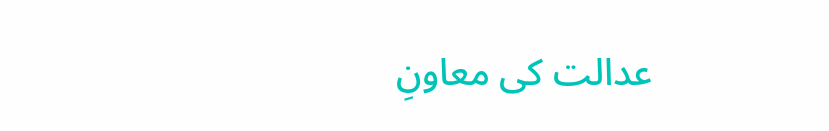عدالت کی معاونِ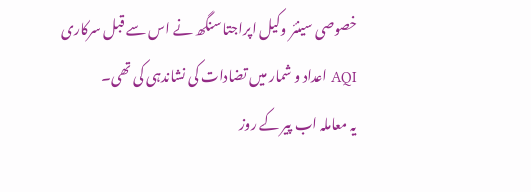خصوصی سینئر وکیل اپراجتا سنگھ نے اس سے قبل سرکاری AQI اعداد و شمار میں تضادات کی نشاندہی کی تھی۔
یہ معاملہ اب پیر کے روز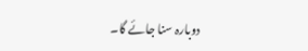دوبارہ سنا جائے گا۔